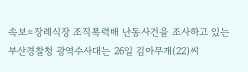속보=장례식장 조직폭력배 난동사건을 조사하고 있는 부산경찰청 광역수사대는 26일 김아무개(22)씨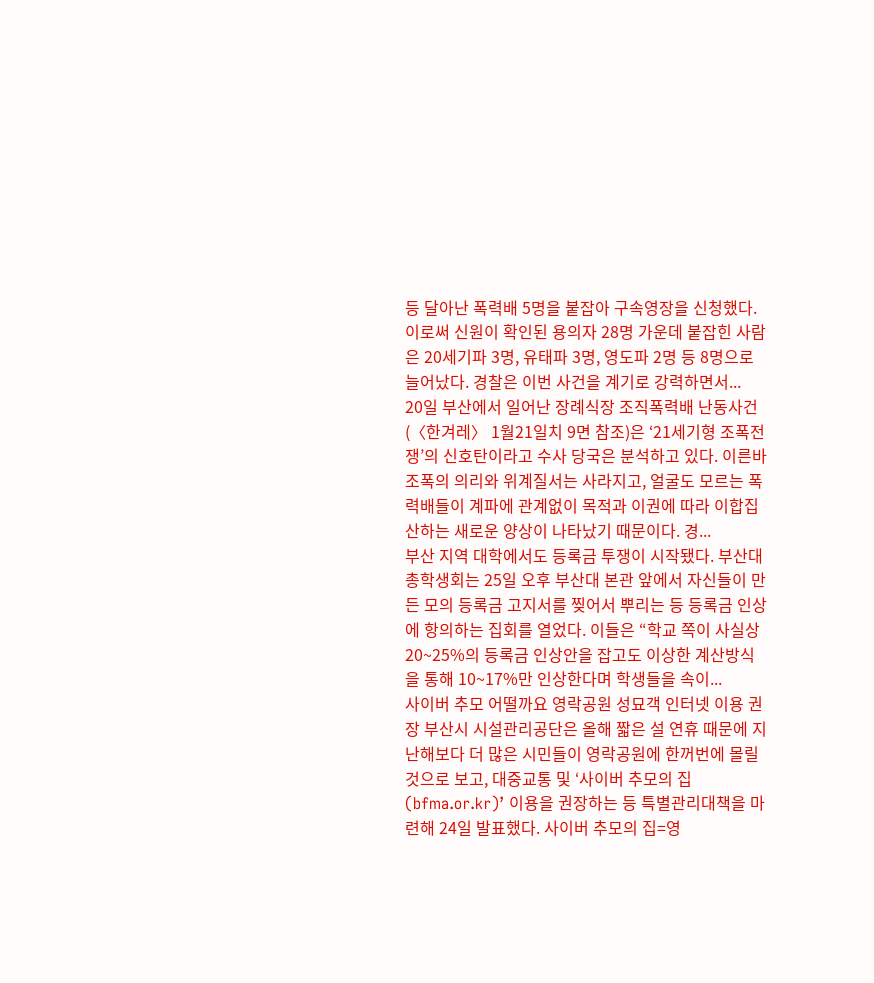등 달아난 폭력배 5명을 붙잡아 구속영장을 신청했다. 이로써 신원이 확인된 용의자 28명 가운데 붙잡힌 사람은 20세기파 3명, 유태파 3명, 영도파 2명 등 8명으로 늘어났다. 경찰은 이번 사건을 계기로 강력하면서...
20일 부산에서 일어난 장례식장 조직폭력배 난동사건(〈한겨레〉 1월21일치 9면 참조)은 ‘21세기형 조폭전쟁’의 신호탄이라고 수사 당국은 분석하고 있다. 이른바 조폭의 의리와 위계질서는 사라지고, 얼굴도 모르는 폭력배들이 계파에 관계없이 목적과 이권에 따라 이합집산하는 새로운 양상이 나타났기 때문이다. 경...
부산 지역 대학에서도 등록금 투쟁이 시작됐다. 부산대 총학생회는 25일 오후 부산대 본관 앞에서 자신들이 만든 모의 등록금 고지서를 찢어서 뿌리는 등 등록금 인상에 항의하는 집회를 열었다. 이들은 “학교 쪽이 사실상 20~25%의 등록금 인상안을 잡고도 이상한 계산방식을 통해 10~17%만 인상한다며 학생들을 속이...
사이버 추모 어떨까요 영락공원 성묘객 인터넷 이용 권장 부산시 시설관리공단은 올해 짧은 설 연휴 때문에 지난해보다 더 많은 시민들이 영락공원에 한꺼번에 몰릴 것으로 보고, 대중교통 및 ‘사이버 추모의 집(bfma.or.kr)’ 이용을 권장하는 등 특별관리대책을 마련해 24일 발표했다. 사이버 추모의 집=영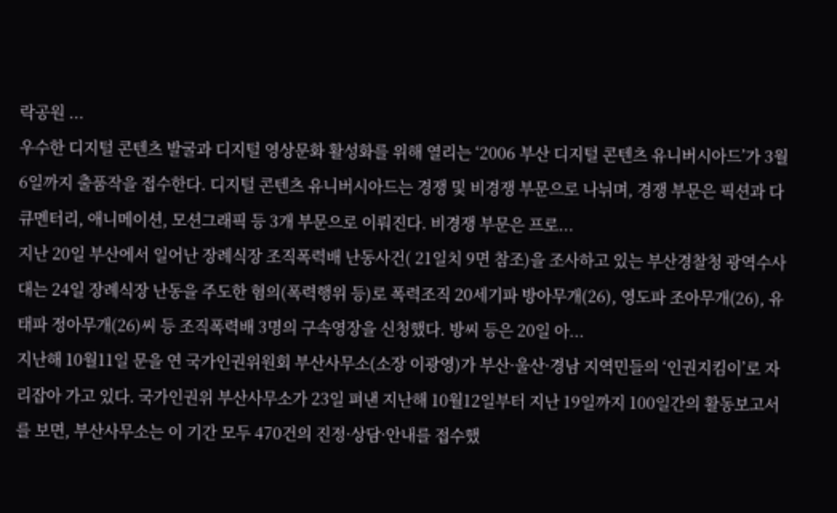락공원 ...
우수한 디지털 콘텐츠 발굴과 디지털 영상문화 활성화를 위해 열리는 ‘2006 부산 디지털 콘텐츠 유니버시아드’가 3월6일까지 출품작을 접수한다. 디지털 콘텐츠 유니버시아드는 경쟁 및 비경쟁 부문으로 나뉘며, 경쟁 부문은 픽션과 다큐멘터리, 애니메이션, 모션그래픽 등 3개 부문으로 이뤄진다. 비경쟁 부문은 프로...
지난 20일 부산에서 일어난 장례식장 조직폭력배 난동사건( 21일치 9면 참조)을 조사하고 있는 부산경찰청 광역수사대는 24일 장례식장 난동을 주도한 혐의(폭력행위 등)로 폭력조직 20세기파 방아무개(26), 영도파 조아무개(26), 유태파 정아무개(26)씨 등 조직폭력배 3명의 구속영장을 신청했다. 방씨 등은 20일 아...
지난해 10월11일 문을 연 국가인권위원회 부산사무소(소장 이광영)가 부산·울산·경남 지역민들의 ‘인권지킴이’로 자리잡아 가고 있다. 국가인권위 부산사무소가 23일 펴낸 지난해 10월12일부터 지난 19일까지 100일간의 활동보고서를 보면, 부산사무소는 이 기간 모두 470건의 진정·상담·안내를 접수했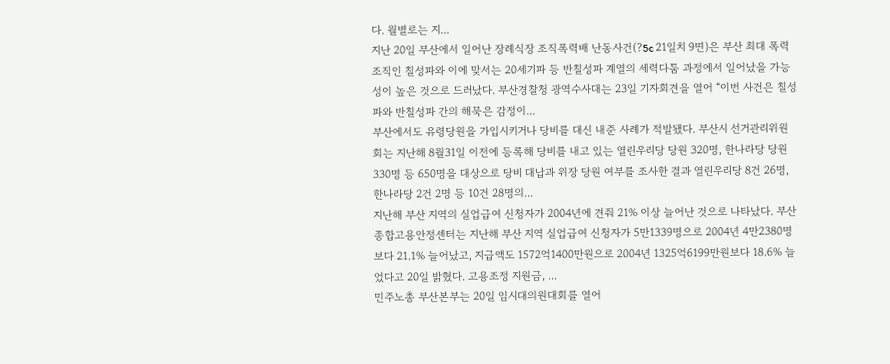다. 월별로는 지...
지난 20일 부산에서 일어난 장례식장 조직폭력배 난동사건(?5c 21일치 9면)은 부산 최대 폭력조직인 칠성파와 이에 맞서는 20세기파 등 반칠성파 계열의 세력다툼 과정에서 일어났을 가능성이 높은 것으로 드러났다. 부산경찰청 광역수사대는 23일 기자회견을 열어 “이번 사건은 칠성파와 반칠성파 간의 해묵은 감정이...
부산에서도 유령당원을 가입시키거나 당비를 대신 내준 사례가 적발됐다. 부산시 선거관리위원회는 지난해 8월31일 이전에 등록해 당비를 내고 있는 열린우리당 당원 320명, 한나라당 당원 330명 등 650명을 대상으로 당비 대납과 위장 당원 여부를 조사한 결과 열린우리당 8건 26명, 한나라당 2건 2명 등 10건 28명의...
지난해 부산 지역의 실업급여 신청자가 2004년에 견줘 21% 이상 늘어난 것으로 나타났다. 부산종합고용안정센터는 지난해 부산 지역 실업급여 신청자가 5만1339명으로 2004년 4만2380명보다 21.1% 늘어났고, 지급액도 1572억1400만원으로 2004년 1325억6199만원보다 18.6% 늘었다고 20일 밝혔다. 고용조정 지원금, ...
민주노총 부산본부는 20일 임시대의원대회를 열어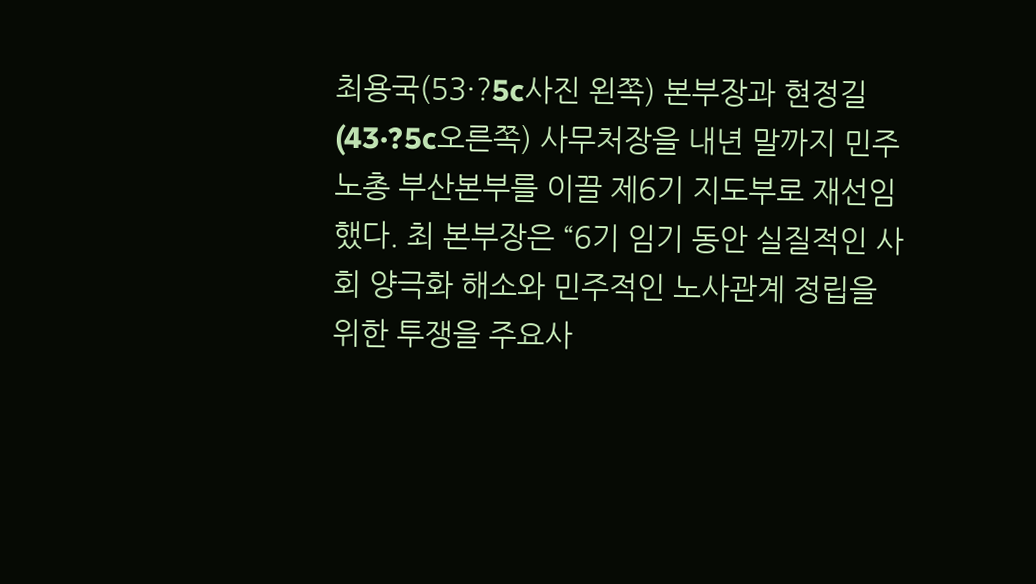최용국(53·?5c사진 왼쪽) 본부장과 현정길(43·?5c오른쪽) 사무처장을 내년 말까지 민주노총 부산본부를 이끌 제6기 지도부로 재선임했다. 최 본부장은 “6기 임기 동안 실질적인 사회 양극화 해소와 민주적인 노사관계 정립을 위한 투쟁을 주요사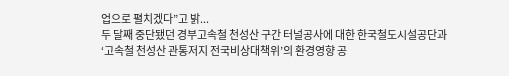업으로 펼치겠다”고 밝...
두 달째 중단됐던 경부고속철 천성산 구간 터널공사에 대한 한국철도시설공단과 ‘고속철 천성산 관통저지 전국비상대책위’의 환경영향 공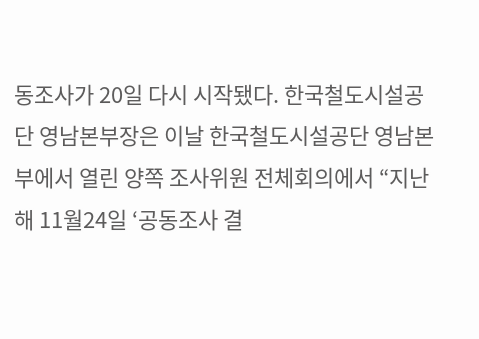동조사가 20일 다시 시작됐다. 한국철도시설공단 영남본부장은 이날 한국철도시설공단 영남본부에서 열린 양쪽 조사위원 전체회의에서 “지난해 11월24일 ‘공동조사 결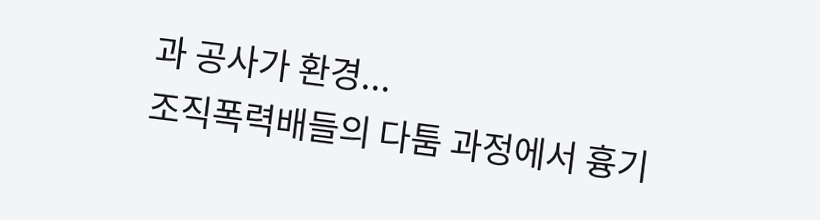과 공사가 환경...
조직폭력배들의 다툼 과정에서 흉기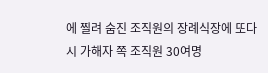에 찔려 숨진 조직원의 장례식장에 또다시 가해자 쪽 조직원 30여명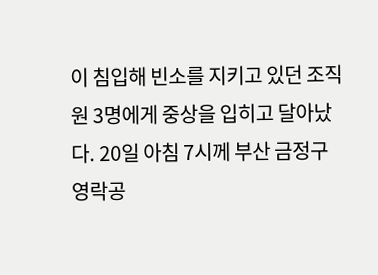이 침입해 빈소를 지키고 있던 조직원 3명에게 중상을 입히고 달아났다. 20일 아침 7시께 부산 금정구 영락공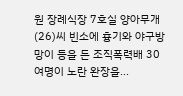원 장례식장 7호실 양아무개(26)씨 빈소에 흉기와 야구방망이 등을 든 조직폭력배 30여명이 노란 완장을...